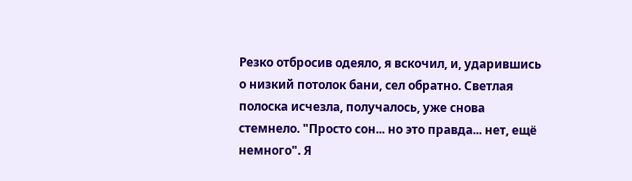Резко отбросив одеяло, я вскочил, и, ударившись о низкий потолок бани, сел обратно. Светлая полоска исчезла, получалось, уже снова стемнело. "Просто сон... но это правда... нет, ещё немного". Я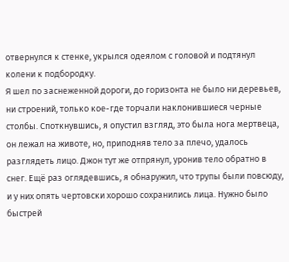отвернулся к стенке, укрылся одеялом с головой и подтянул колени к подбородку.
Я шел по заснеженной дороги, до горизонта не было ни деревьев, ни строений, только кое-где торчали наклонившиеся черные столбы. Споткнувшись, я опустил взгляд, это была нога мертвеца, он лежал на животе, но, приподняв тело за плечо, удалось разглядеть лицо. Джон тут же отпрянул, уронив тело обратно в снег. Ещё раз оглядевшись, я обнаружил, что трупы были повсюду, и у них опять чертовски хорошо сохранились лица. Нужно было быстрей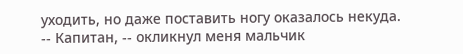уходить, но даже поставить ногу оказалось некуда.
-- Капитан, -- окликнул меня мальчик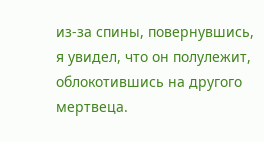из-за спины, повернувшись, я увидел, что он полулежит, облокотившись на другого мертвеца.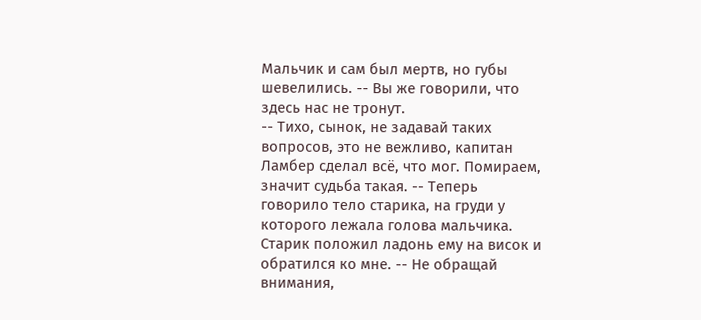Мальчик и сам был мертв, но губы шевелились. -- Вы же говорили, что здесь нас не тронут.
-- Тихо, сынок, не задавай таких вопросов, это не вежливо, капитан Ламбер сделал всё, что мог. Помираем, значит судьба такая. -- Теперь говорило тело старика, на груди у которого лежала голова мальчика. Старик положил ладонь ему на висок и обратился ко мне. -- Не обращай внимания,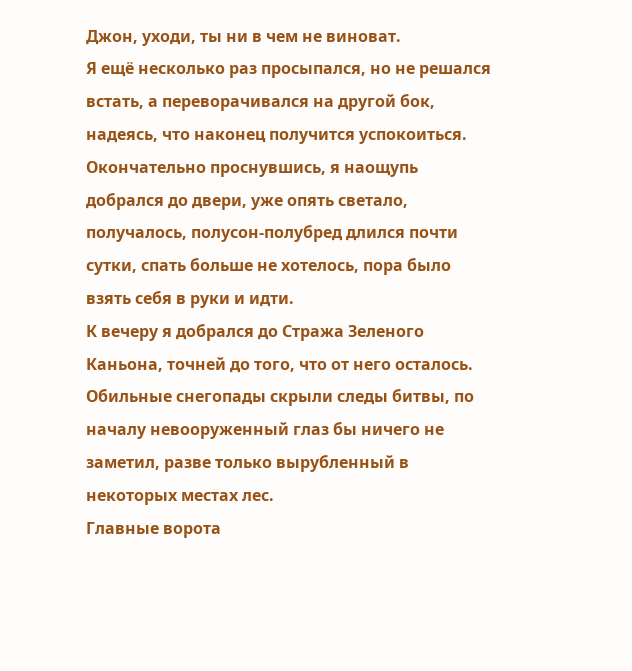Джон, уходи, ты ни в чем не виноват.
Я ещё несколько раз просыпался, но не решался встать, а переворачивался на другой бок, надеясь, что наконец получится успокоиться. Окончательно проснувшись, я наощупь добрался до двери, уже опять светало, получалось, полусон-полубред длился почти сутки, спать больше не хотелось, пора было взять себя в руки и идти.
К вечеру я добрался до Стража Зеленого Каньона, точней до того, что от него осталось. Обильные снегопады скрыли следы битвы, по началу невооруженный глаз бы ничего не заметил, разве только вырубленный в некоторых местах лес.
Главные ворота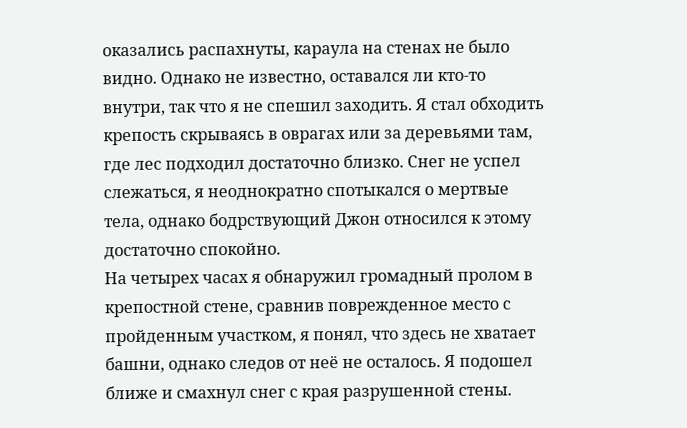оказались распахнуты, караула на стенах не было видно. Однако не известно, оставался ли кто-то внутри, так что я не спешил заходить. Я стал обходить крепость скрываясь в оврагах или за деревьями там, где лес подходил достаточно близко. Снег не успел слежаться, я неоднократно спотыкался о мертвые тела, однако бодрствующий Джон относился к этому достаточно спокойно.
На четырех часах я обнаружил громадный пролом в крепостной стене, сравнив поврежденное место с пройденным участком, я понял, что здесь не хватает башни, однако следов от неё не осталось. Я подошел ближе и смахнул снег с края разрушенной стены.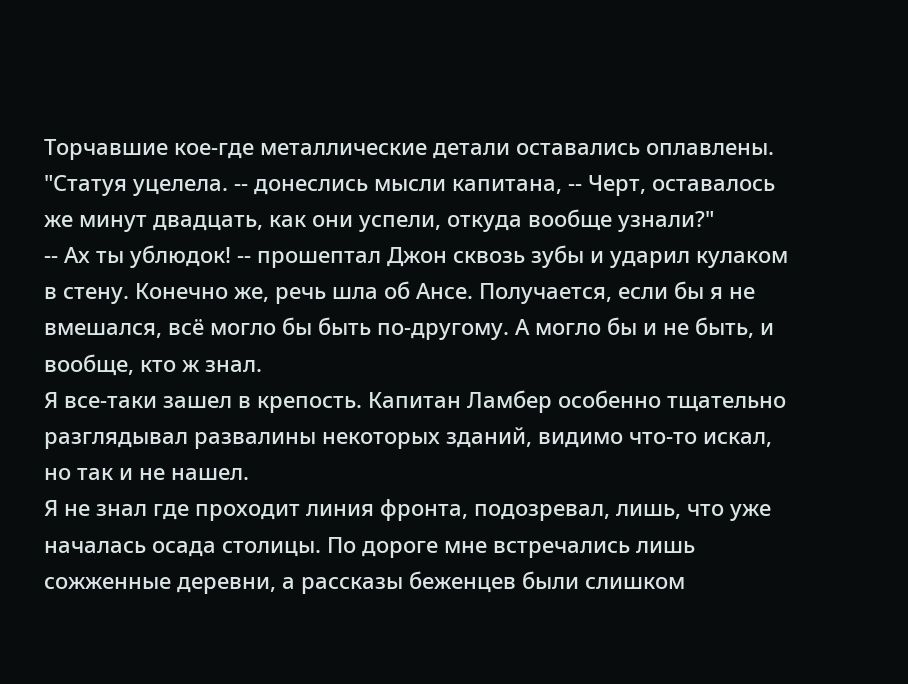Торчавшие кое-где металлические детали оставались оплавлены.
"Статуя уцелела. -- донеслись мысли капитана, -- Черт, оставалось же минут двадцать, как они успели, откуда вообще узнали?"
-- Ах ты ублюдок! -- прошептал Джон сквозь зубы и ударил кулаком в стену. Конечно же, речь шла об Ансе. Получается, если бы я не вмешался, всё могло бы быть по-другому. А могло бы и не быть, и вообще, кто ж знал.
Я все-таки зашел в крепость. Капитан Ламбер особенно тщательно разглядывал развалины некоторых зданий, видимо что-то искал, но так и не нашел.
Я не знал где проходит линия фронта, подозревал, лишь, что уже началась осада столицы. По дороге мне встречались лишь сожженные деревни, а рассказы беженцев были слишком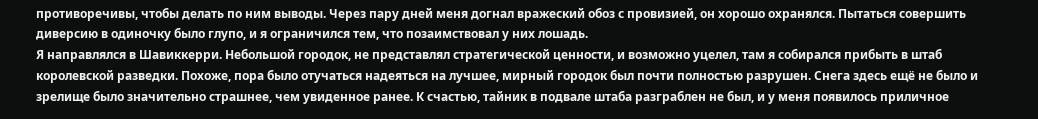противоречивы, чтобы делать по ним выводы. Через пару дней меня догнал вражеский обоз с провизией, он хорошо охранялся. Пытаться совершить диверсию в одиночку было глупо, и я ограничился тем, что позаимствовал у них лошадь.
Я направлялся в Шавиккерри. Небольшой городок, не представлял стратегической ценности, и возможно уцелел, там я собирался прибыть в штаб королевской разведки. Похоже, пора было отучаться надеяться на лучшее, мирный городок был почти полностью разрушен. Снега здесь ещё не было и зрелище было значительно страшнее, чем увиденное ранее. К счастью, тайник в подвале штаба разграблен не был, и у меня появилось приличное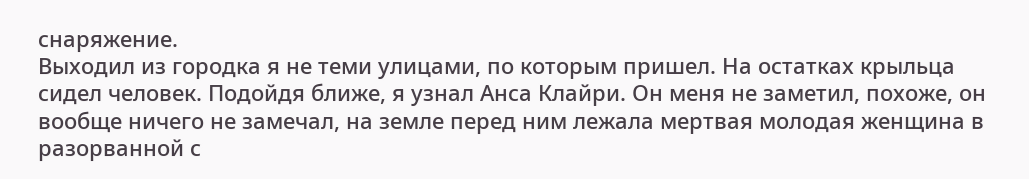снаряжение.
Выходил из городка я не теми улицами, по которым пришел. На остатках крыльца сидел человек. Подойдя ближе, я узнал Анса Клайри. Он меня не заметил, похоже, он вообще ничего не замечал, на земле перед ним лежала мертвая молодая женщина в разорванной с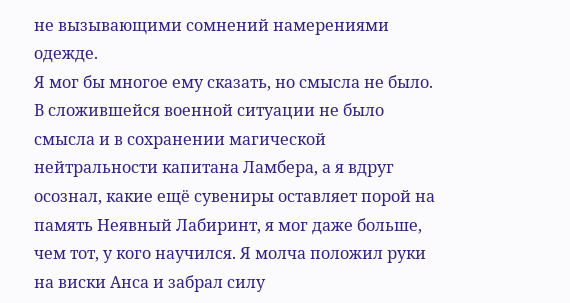не вызывающими сомнений намерениями одежде.
Я мог бы многое ему сказать, но смысла не было. В сложившейся военной ситуации не было смысла и в сохранении магической нейтральности капитана Ламбера, а я вдруг осознал, какие ещё сувениры оставляет порой на память Неявный Лабиринт, я мог даже больше, чем тот, у кого научился. Я молча положил руки на виски Анса и забрал силу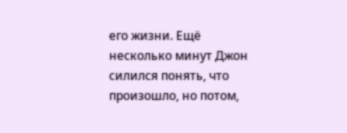его жизни. Ещё несколько минут Джон силился понять, что произошло, но потом,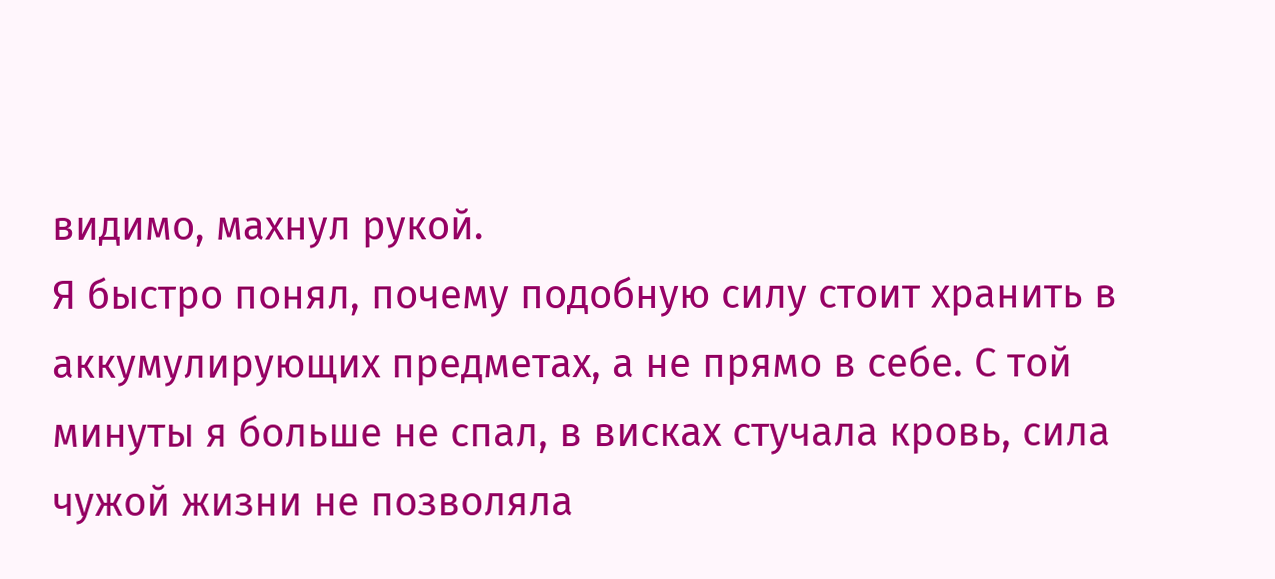видимо, махнул рукой.
Я быстро понял, почему подобную силу стоит хранить в аккумулирующих предметах, а не прямо в себе. С той минуты я больше не спал, в висках стучала кровь, сила чужой жизни не позволяла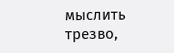мыслить трезво,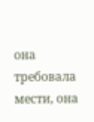она требовала мести, она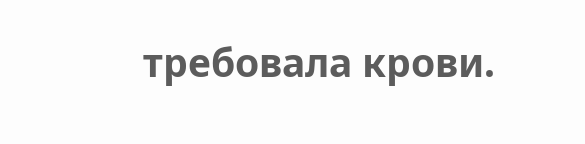требовала крови.